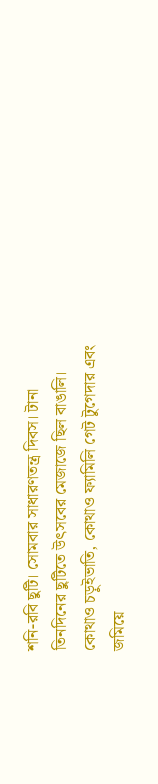শনি-রবি ছুটি। সোমবার সাধারণতন্ত্র দিবস। টানা তিনদিনের ছুটিতে উৎসবের মেজাজে ছিল বাঙালি। কোথাও চড়ুইভাতি, কোথাও ফ্যামিলি গেট টুগেদার এবং জমিয়ে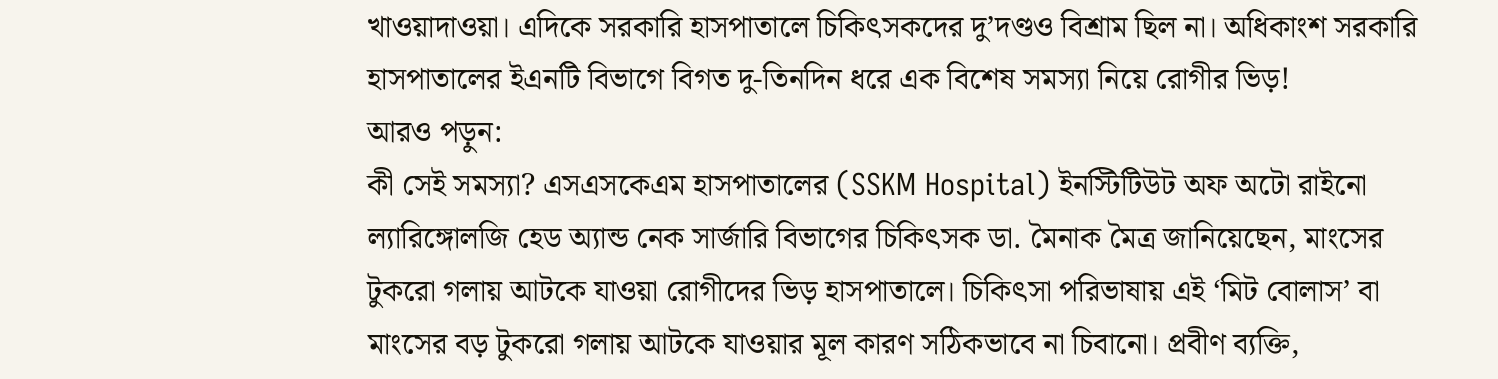খাওয়াদাওয়া। এদিকে সরকারি হাসপাতালে চিকিৎসকদের দু’দণ্ডও বিশ্রাম ছিল না। অধিকাংশ সরকারি হাসপাতালের ইএনটি বিভাগে বিগত দু-তিনদিন ধরে এক বিশেষ সমস্যা নিয়ে রোগীর ভিড়!
আরও পড়ুন:
কী সেই সমস্যা? এসএসকেএম হাসপাতালের (SSKM Hospital) ইনস্টিটিউট অফ অটো রাইনো ল্যারিঙ্গোলজি হেড অ্যান্ড নেক সার্জারি বিভাগের চিকিৎসক ডা. মৈনাক মৈত্র জানিয়েছেন, মাংসের টুকরো গলায় আটকে যাওয়া রোগীদের ভিড় হাসপাতালে। চিকিৎসা পরিভাষায় এই ‘মিট বোলাস’ বা মাংসের বড় টুকরো গলায় আটকে যাওয়ার মূল কারণ সঠিকভাবে না চিবানো। প্রবীণ ব্যক্তি,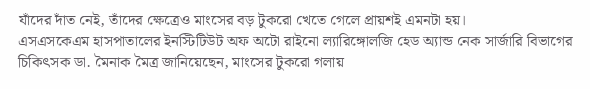যাঁদের দাঁত নেই, তাঁদের ক্ষেত্রেও মাংসের বড় টুকরো খেতে গেলে প্রায়শই এমনটা হয়।
এসএসকেএম হাসপাতালের ইনস্টিটিউট অফ অটো রাইনো ল্যারিঙ্গোলজি হেড অ্যান্ড নেক সার্জারি বিভাগের চিকিৎসক ডা. মৈনাক মৈত্র জানিয়েছেন, মাংসের টুকরো গলায়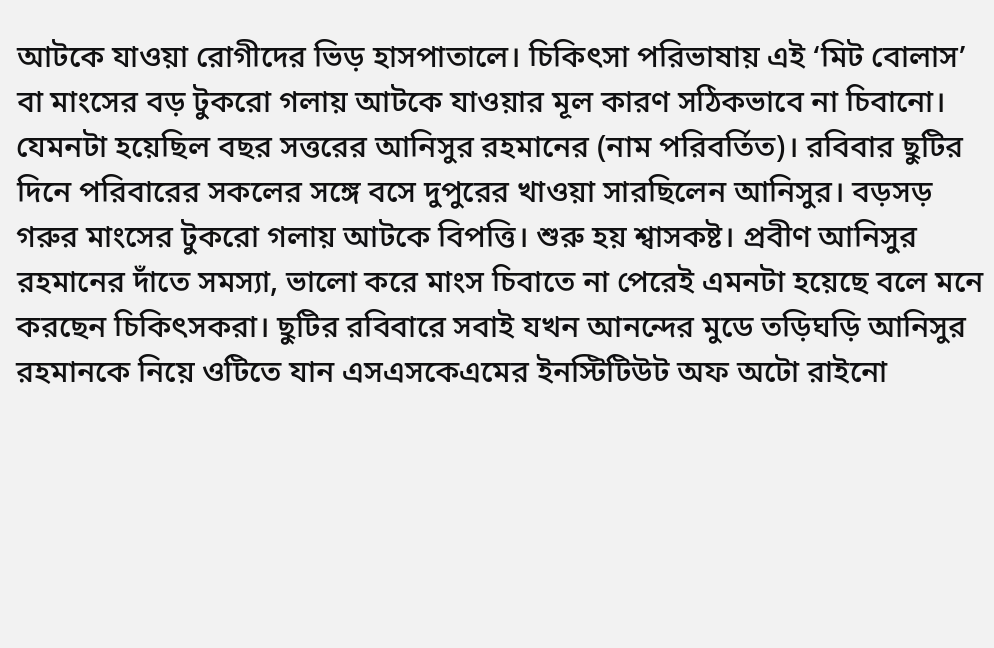আটকে যাওয়া রোগীদের ভিড় হাসপাতালে। চিকিৎসা পরিভাষায় এই ‘মিট বোলাস’ বা মাংসের বড় টুকরো গলায় আটকে যাওয়ার মূল কারণ সঠিকভাবে না চিবানো।
যেমনটা হয়েছিল বছর সত্তরের আনিসুর রহমানের (নাম পরিবর্তিত)। রবিবার ছুটির দিনে পরিবারের সকলের সঙ্গে বসে দুপুরের খাওয়া সারছিলেন আনিসুর। বড়সড় গরুর মাংসের টুকরো গলায় আটকে বিপত্তি। শুরু হয় শ্বাসকষ্ট। প্রবীণ আনিসুর রহমানের দাঁতে সমস্যা, ভালো করে মাংস চিবাতে না পেরেই এমনটা হয়েছে বলে মনে করছেন চিকিৎসকরা। ছুটির রবিবারে সবাই যখন আনন্দের মুডে তড়িঘড়ি আনিসুর রহমানকে নিয়ে ওটিতে যান এসএসকেএমের ইনস্টিটিউট অফ অটো রাইনো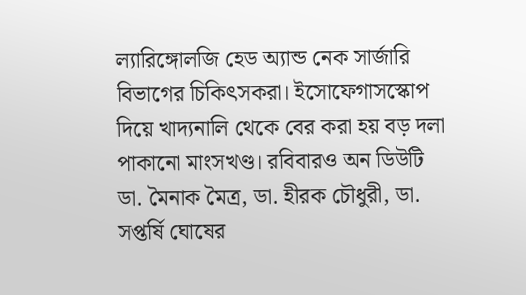ল্যারিঙ্গোলজি হেড অ্যান্ড নেক সার্জারি বিভাগের চিকিৎসকরা। ইসোফেগাসস্কোপ দিয়ে খাদ্যনালি থেকে বের করা হয় বড় দলা পাকানো মাংসখণ্ড। রবিবারও অন ডিউটি ডা. মৈনাক মৈত্র, ডা. হীরক চৌধুরী, ডা. সপ্তর্ষি ঘোষের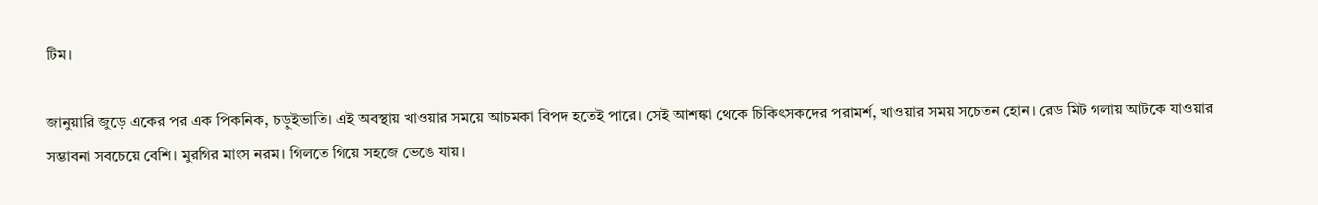টিম।

জানুয়ারি জুড়ে একের পর এক পিকনিক, চড়ুইভাতি। এই অবস্থায় খাওয়ার সময়ে আচমকা বিপদ হতেই পারে। সেই আশঙ্কা থেকে চিকিৎসকদের পরামর্শ, খাওয়ার সময় সচেতন হোন। রেড মিট গলায় আটকে যাওয়ার সম্ভাবনা সবচেয়ে বেশি। মুরগির মাংস নরম। গিলতে গিয়ে সহজে ভেঙে যায়।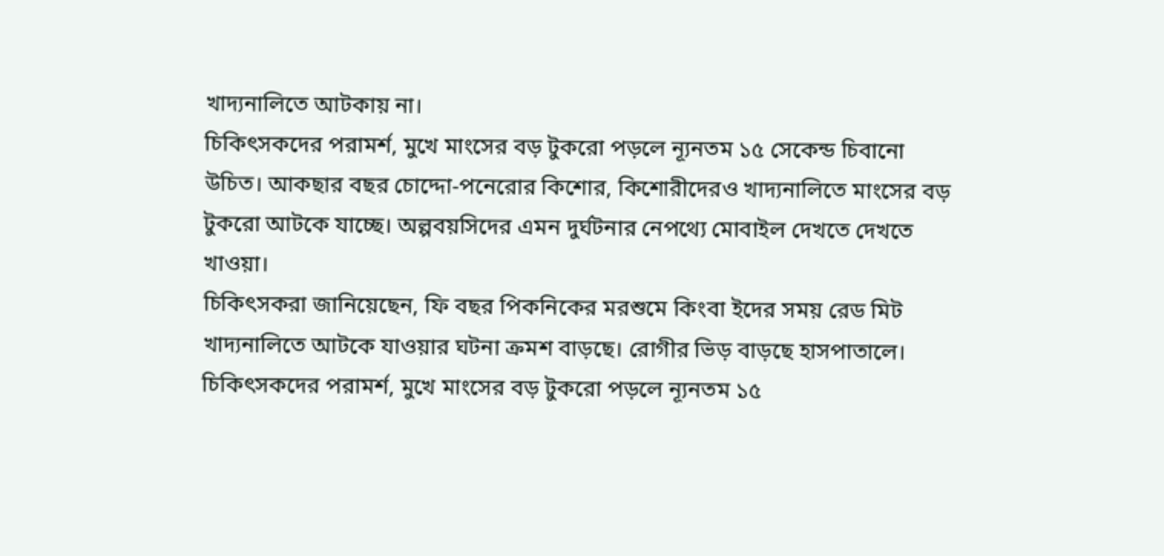খাদ্যনালিতে আটকায় না।
চিকিৎসকদের পরামর্শ, মুখে মাংসের বড় টুকরো পড়লে ন্যূনতম ১৫ সেকেন্ড চিবানো উচিত। আকছার বছর চোদ্দো-পনেরোর কিশোর, কিশোরীদেরও খাদ্যনালিতে মাংসের বড় টুকরো আটকে যাচ্ছে। অল্পবয়সিদের এমন দুর্ঘটনার নেপথ্যে মোবাইল দেখতে দেখতে খাওয়া।
চিকিৎসকরা জানিয়েছেন, ফি বছর পিকনিকের মরশুমে কিংবা ইদের সময় রেড মিট খাদ্যনালিতে আটকে যাওয়ার ঘটনা ক্রমশ বাড়ছে। রোগীর ভিড় বাড়ছে হাসপাতালে। চিকিৎসকদের পরামর্শ, মুখে মাংসের বড় টুকরো পড়লে ন্যূনতম ১৫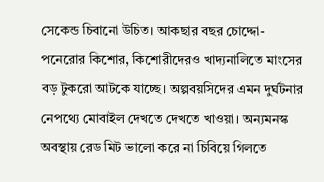সেকেন্ড চিবানো উচিত। আকছার বছর চোদ্দো-পনেরোর কিশোর, কিশোরীদেরও খাদ্যনালিতে মাংসের বড় টুকরো আটকে যাচ্ছে। অল্পবয়সিদের এমন দুর্ঘটনার নেপথ্যে মোবাইল দেখতে দেখতে খাওয়া। অন্যমনস্ক অবস্থায় রেড মিট ভালো করে না চিবিয়ে গিলতে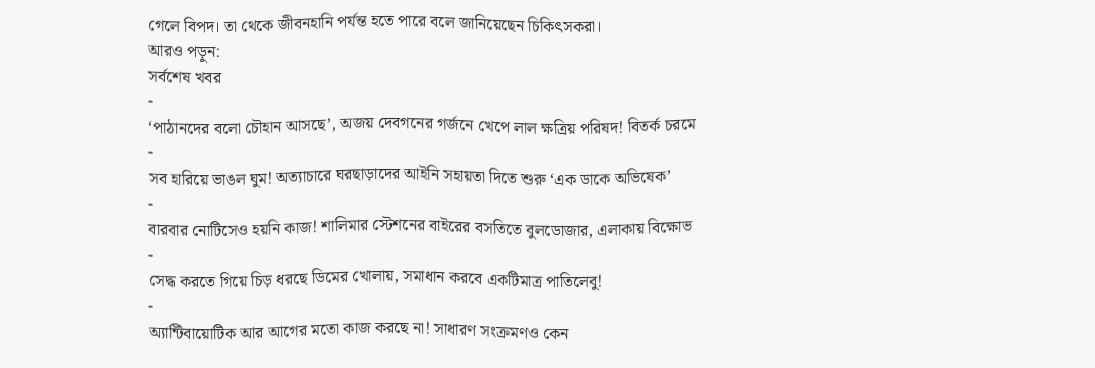গেলে বিপদ। তা থেকে জীবনহানি পর্যন্ত হতে পারে বলে জানিয়েছেন চিকিৎসকরা।
আরও পড়ুন:
সর্বশেষ খবর
-
‘পাঠানদের বলো চৌহান আসছে’, অজয় দেবগনের গর্জনে খেপে লাল ক্ষত্রিয় পরিষদ! বিতর্ক চরমে
-
সব হারিয়ে ভাঙল ঘুম! অত্যাচারে ঘরছাড়াদের আইনি সহায়তা দিতে শুরু ‘এক ডাকে অভিষেক’
-
বারবার নোটিসেও হয়নি কাজ! শালিমার স্টেশনের বাইরের বসতিতে বুলডোজার, এলাকায় বিক্ষোভ
-
সেদ্ধ করতে গিয়ে চিড় ধরছে ডিমের খোলায়, সমাধান করবে একটিমাত্র পাতিলেবু!
-
অ্যান্টিবায়োটিক আর আগের মতো কাজ করছে না! সাধারণ সংক্রমণও কেন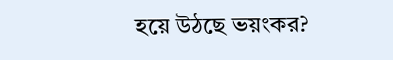হয়ে উঠছে ভয়ংকর?